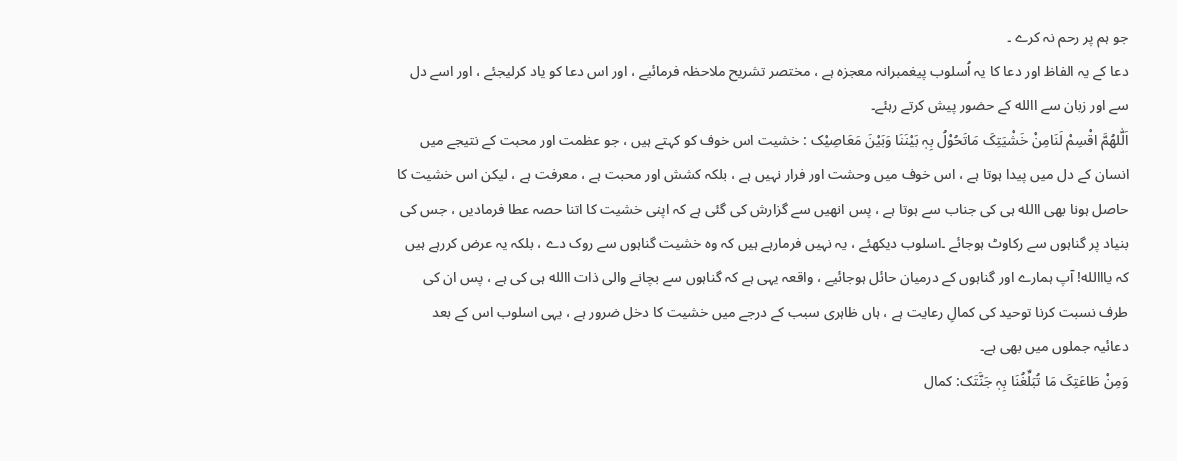جو ہم پر رحم نہ کرے ۔
دعا کے یہ الفاظ اور دعا کا یہ اُسلوب پیغمبرانہ معجزہ ہے ، مختصر تشریح ملاحظہ فرمائیے ، اور اس دعا کو یاد کرلیجئے ، اور اسے دل سے اور زبان سے االله کے حضور پیش کرتے رہئے۔
اَلّٰلھُمَّ اقْسِمْ لَنَامِنْ خَشْیَتِکَ مَاتَحُوْلُ بِہٖ بَیْنَنَا وَبَیْنَ مَعَاصِیْک : خشیت اس خوف کو کہتے ہیں ، جو عظمت اور محبت کے نتیجے میں انسان کے دل میں پیدا ہوتا ہے ، اس خوف میں وحشت اور فرار نہیں ہے ، بلکہ کشش اور محبت ہے ، معرفت ہے ، لیکن اس خشیت کا حاصل ہونا بھی االله ہی کی جناب سے ہوتا ہے ، پس انھیں سے گزارش کی گئی ہے کہ اپنی خشیت کا اتنا حصہ عطا فرمادیں ، جس کی بنیاد پر گناہوں سے رکاوٹ ہوجائے ۔اسلوب دیکھئے ، یہ نہیں فرمارہے ہیں کہ وہ خشیت گناہوں سے روک دے ، بلکہ یہ عرض کررہے ہیں کہ یااالله! آپ ہمارے اور گناہوں کے درمیان حائل ہوجائیے ، واقعہ یہی ہے کہ گناہوں سے بچانے والی ذات االله ہی کی ہے ، پس ان کی طرف نسبت کرنا توحید کی کمالِ رعایت ہے ، ہاں ظاہری سبب کے درجے میں خشیت کا دخل ضرور ہے ، یہی اسلوب اس کے بعد دعائیہ جملوں میں بھی ہے۔
وَمِنْ طَاعَتِکَ مَا تُبَلِّغُنَا بِہٖ جَنَّتَک: کمال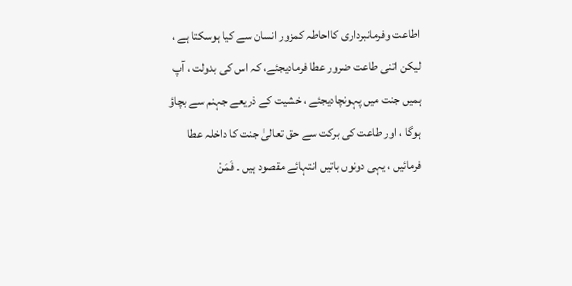اطاعت وفرمانبرداری کااحاطہ کمزور انسان سے کیا ہوسکتا ہے ، لیکن اتنی طاعت ضرور عطا فرمادیجئے، کہ اس کی بدولت ، آپ ہمیں جنت میں پہونچادیجئے ، خشیت کے ذریعے جہنم سے بچاؤ ہوگا ، اور طاعت کی برکت سے حق تعالیٰ جنت کا داخلہ عطا فرمائیں ، یہی دونوں باتیں انتہائے مقصود ہیں ۔ فَمَنْ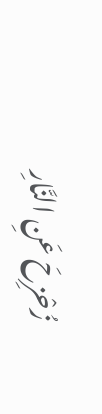زُحْزِحَ عَنِ النَّارِ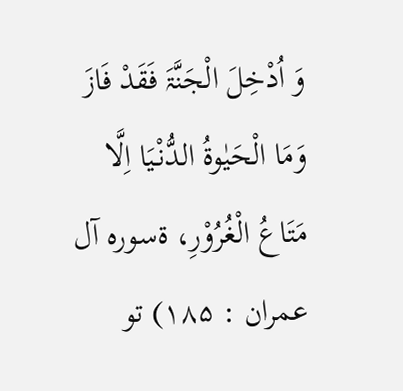وَ اُدْخِلَ الْجَنَّۃَ فَقَدْ فَازَ وَمَا الْحَیٰوۃُ الدُّنْیَا اِلَّا مَتَاعُ الْغُرُوْرِ، ۃسورہ آل عمران : ۱۸۵) تو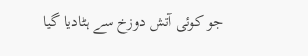جو کوئی آتش دوزخ سے ہٹادیا گیا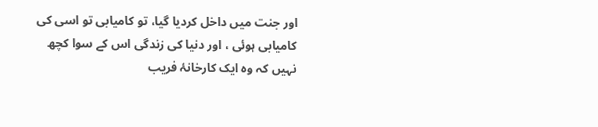اور جنت میں داخل کردیا گیا، تو کامیابی تو اسی کی کامیابی ہوئی ، اور دنیا کی زندگی اس کے سوا کچھ نہیں کہ وہ ایک کارخانۂ فریب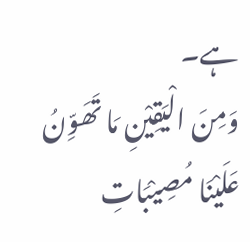ہے۔
وَمِنَ الْیَقِیْنِ مَا تَھَوِّنُ عَلَیْنَا مُصِیْبَاتِ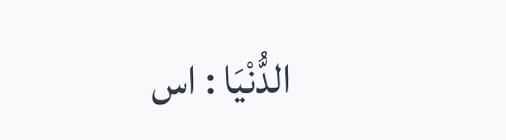الدُّنْیَا : اس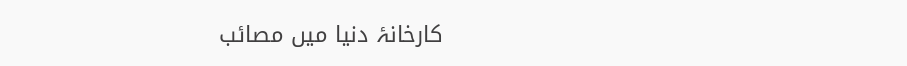کارخانۂ دنیا میں مصائب